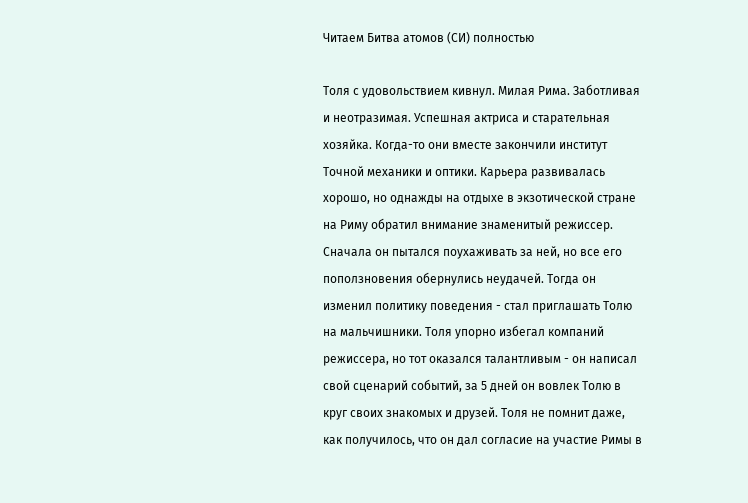Читаем Битва атомов (СИ) полностью

Толя с удовольствием кивнул. Милая Рима. Заботливая и неотразимая. Успешная актриса и старательная хозяйка. Когда-то они вместе закончили институт Точной механики и оптики. Карьера развивалась хорошо, но однажды на отдыхе в экзотической стране на Риму обратил внимание знаменитый режиссер. Сначала он пытался поухаживать за ней, но все его поползновения обернулись неудачей. Тогда он изменил политику поведения - стал приглашать Толю на мальчишники. Толя упорно избегал компаний режиссера, но тот оказался талантливым - он написал свой сценарий событий, за 5 дней он вовлек Толю в круг своих знакомых и друзей. Толя не помнит даже, как получилось, что он дал согласие на участие Римы в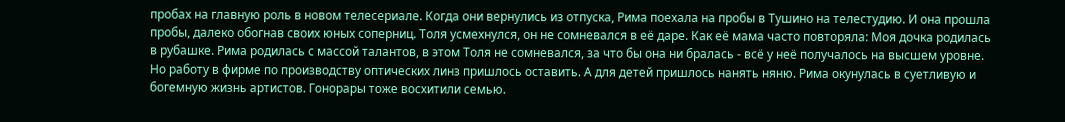пробах на главную роль в новом телесериале. Когда они вернулись из отпуска, Рима поехала на пробы в Тушино на телестудию. И она прошла пробы, далеко обогнав своих юных соперниц. Толя усмехнулся, он не сомневался в её даре. Как её мама часто повторяла: Моя дочка родилась в рубашке. Рима родилась с массой талантов, в этом Толя не сомневался, за что бы она ни бралась - всё у неё получалось на высшем уровне. Но работу в фирме по производству оптических линз пришлось оставить. А для детей пришлось нанять няню. Рима окунулась в суетливую и богемную жизнь артистов. Гонорары тоже восхитили семью.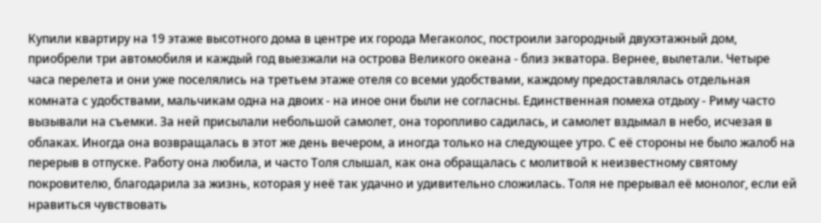Купили квартиру на 19 этаже высотного дома в центре их города Мегаколос, построили загородный двухэтажный дом, приобрели три автомобиля и каждый год выезжали на острова Великого океана - близ экватора. Вернее, вылетали. Четыре часа перелета и они уже поселялись на третьем этаже отеля со всеми удобствами, каждому предоставлялась отдельная комната с удобствами, мальчикам одна на двоих - на иное они были не согласны. Единственная помеха отдыху - Риму часто вызывали на съемки. За ней присылали небольшой самолет, она торопливо садилась, и самолет вздымал в небо, исчезая в облаках. Иногда она возвращалась в этот же день вечером, а иногда только на следующее утро. С её стороны не было жалоб на перерыв в отпуске. Работу она любила, и часто Толя слышал, как она обращалась с молитвой к неизвестному святому покровителю, благодарила за жизнь, которая у неё так удачно и удивительно сложилась. Толя не прерывал её монолог, если ей нравиться чувствовать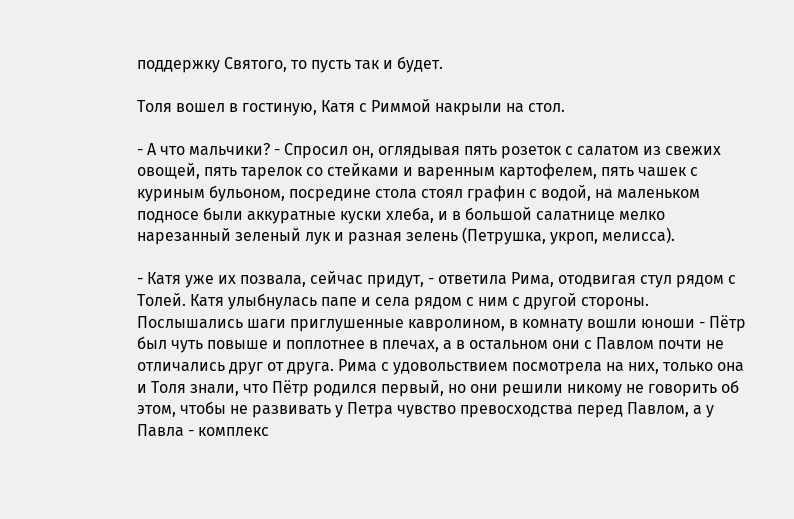поддержку Святого, то пусть так и будет.

Толя вошел в гостиную, Катя с Риммой накрыли на стол.

- А что мальчики? - Спросил он, оглядывая пять розеток с салатом из свежих овощей, пять тарелок со стейками и варенным картофелем, пять чашек с куриным бульоном, посредине стола стоял графин с водой, на маленьком подносе были аккуратные куски хлеба, и в большой салатнице мелко нарезанный зеленый лук и разная зелень (Петрушка, укроп, мелисса).

- Катя уже их позвала, сейчас придут, - ответила Рима, отодвигая стул рядом с Толей. Катя улыбнулась папе и села рядом с ним с другой стороны. Послышались шаги приглушенные кавролином, в комнату вошли юноши - Пётр был чуть повыше и поплотнее в плечах, а в остальном они с Павлом почти не отличались друг от друга. Рима с удовольствием посмотрела на них, только она и Толя знали, что Пётр родился первый, но они решили никому не говорить об этом, чтобы не развивать у Петра чувство превосходства перед Павлом, а у Павла - комплекс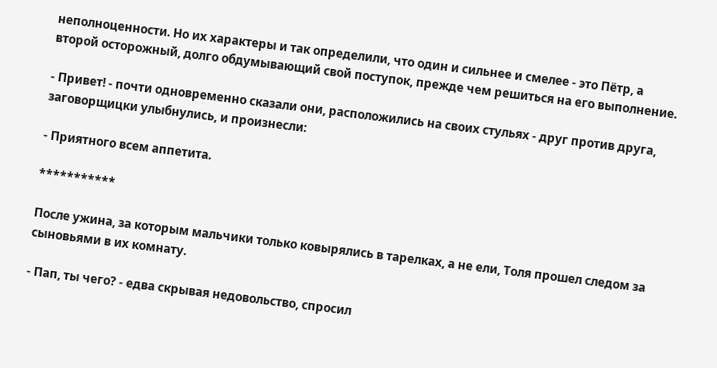неполноценности. Но их характеры и так определили, что один и сильнее и смелее - это Пётр, а второй осторожный, долго обдумывающий свой поступок, прежде чем решиться на его выполнение.

- Привет! - почти одновременно сказали они, расположились на своих стульях - друг против друга, заговорщицки улыбнулись, и произнесли:

- Приятного всем аппетита.

***********

После ужина, за которым мальчики только ковырялись в тарелках, а не ели, Толя прошел следом за сыновьями в их комнату.

- Пап, ты чего? - едва скрывая недовольство, спросил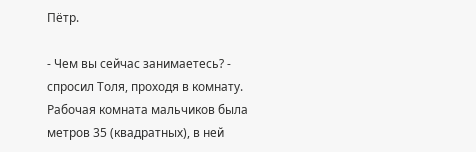Пётр.

- Чем вы сейчас занимаетесь? - спросил Толя, проходя в комнату. Рабочая комната мальчиков была метров 35 (квадратных), в ней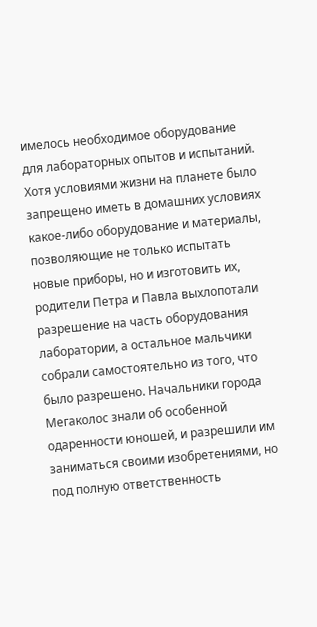имелось необходимое оборудование для лабораторных опытов и испытаний. Хотя условиями жизни на планете было запрещено иметь в домашних условиях какое-либо оборудование и материалы, позволяющие не только испытать новые приборы, но и изготовить их, родители Петра и Павла выхлопотали разрешение на часть оборудования лаборатории, а остальное мальчики собрали самостоятельно из того, что было разрешено. Начальники города Мегаколос знали об особенной одаренности юношей, и разрешили им заниматься своими изобретениями, но под полную ответственность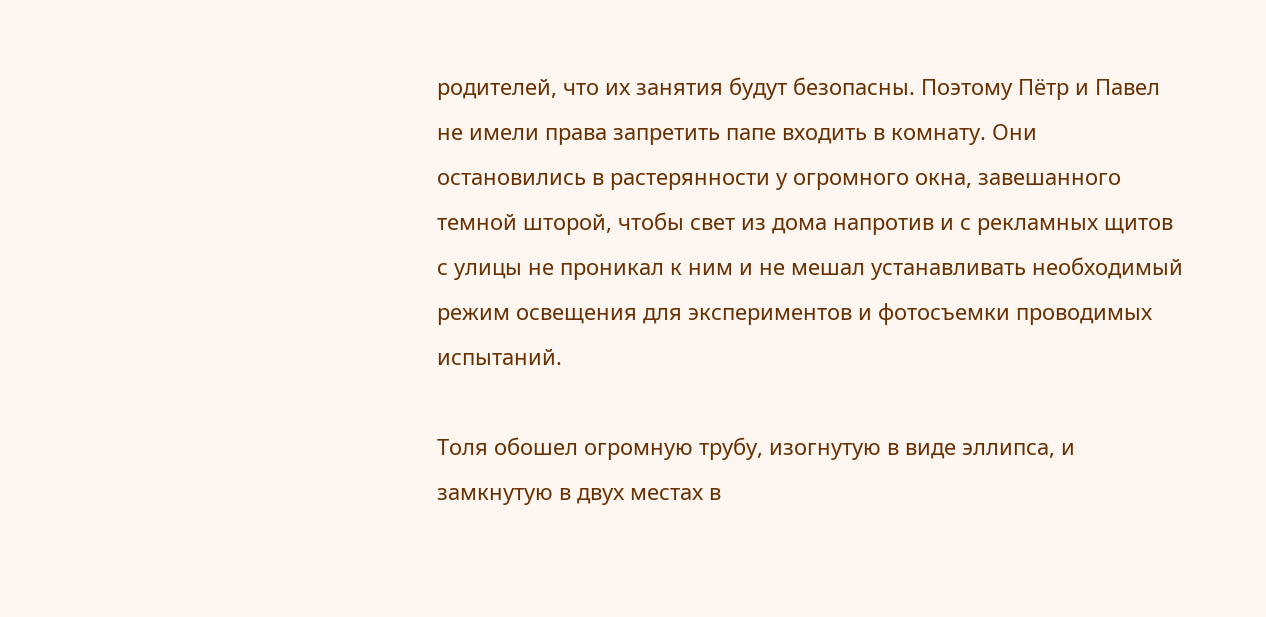родителей, что их занятия будут безопасны. Поэтому Пётр и Павел не имели права запретить папе входить в комнату. Они остановились в растерянности у огромного окна, завешанного темной шторой, чтобы свет из дома напротив и с рекламных щитов с улицы не проникал к ним и не мешал устанавливать необходимый режим освещения для экспериментов и фотосъемки проводимых испытаний.

Толя обошел огромную трубу, изогнутую в виде эллипса, и замкнутую в двух местах в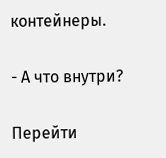контейнеры.

- А что внутри?

Перейти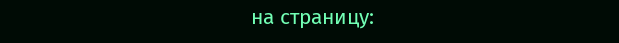на страницу: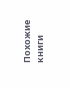Похожие книги